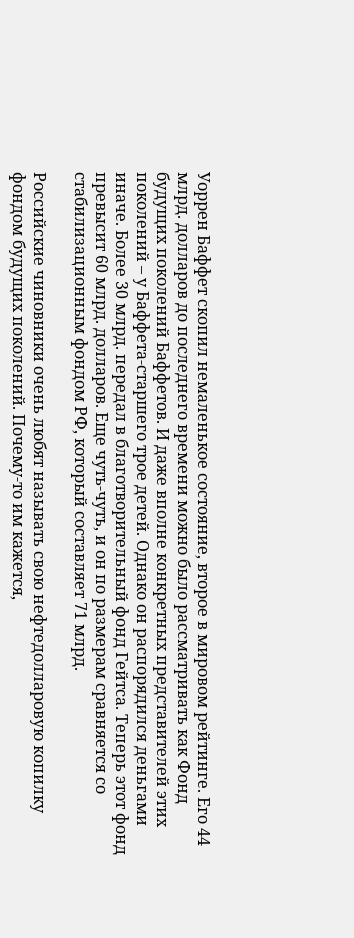Уоррен Баффет скопил немаленькое состояние, второе в мировом рейтинге. Его 44 млрд. долларов до последнего времени можно было рассматривать как Фонд будущих поколений Баффетов. И даже вполне конкретных представителей этих поколений – у Баффета-старшего трое детей. Однако он распорядился деньгами иначе. Более 30 млрд. передал в благотворительный фонд Гейтса. Теперь этот фонд превысит 60 млрд. долларов. Еще чуть-чуть, и он по размерам сравняется со стабилизационным фондом РФ, который составляет 71 млрд.

Российские чиновники очень любят называть свою нефтедолларовую копилку фондом будущих поколений. Почему-то им кажется,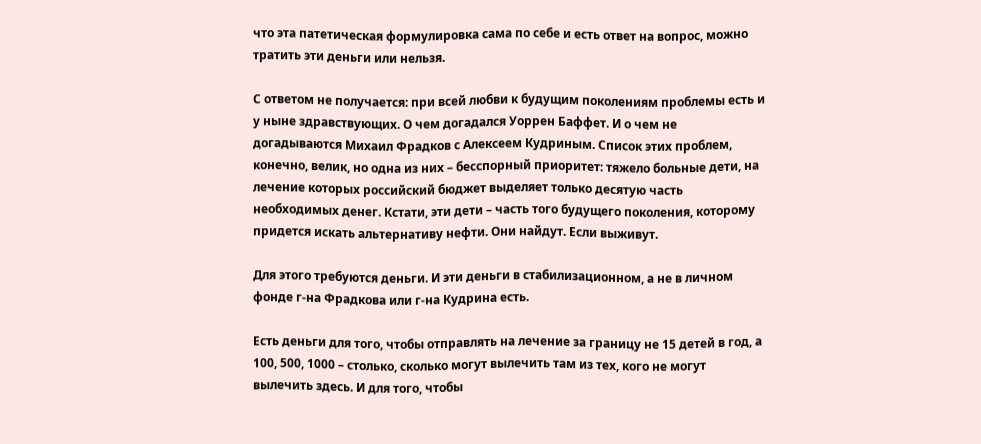что эта патетическая формулировка сама по себе и есть ответ на вопрос, можно тратить эти деньги или нельзя.

С ответом не получается: при всей любви к будущим поколениям проблемы есть и у ныне здравствующих. О чем догадался Уоррен Баффет. И о чем не догадываются Михаил Фрадков с Алексеем Кудриным. Список этих проблем, конечно, велик, но одна из них – бесспорный приоритет: тяжело больные дети, на лечение которых российский бюджет выделяет только десятую часть необходимых денег. Кстати, эти дети – часть того будущего поколения, которому придется искать альтернативу нефти. Они найдут. Если выживут.

Для этого требуются деньги. И эти деньги в стабилизационном, а не в личном фонде г-на Фрадкова или г-на Кудрина есть.

Есть деньги для того, чтобы отправлять на лечение за границу не 15 детей в год, а 100, 500, 1000 – столько, сколько могут вылечить там из тех, кого не могут вылечить здесь. И для того, чтобы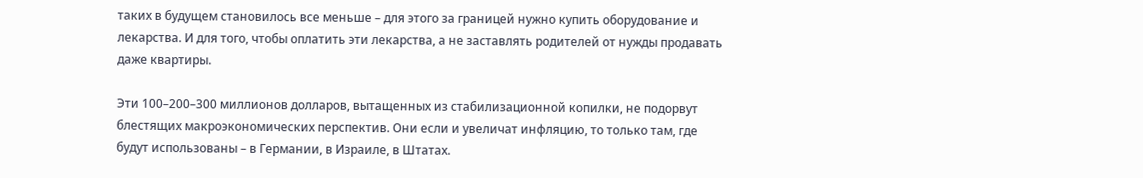таких в будущем становилось все меньше – для этого за границей нужно купить оборудование и лекарства. И для того, чтобы оплатить эти лекарства, а не заставлять родителей от нужды продавать даже квартиры.

Эти 100–200–300 миллионов долларов, вытащенных из стабилизационной копилки, не подорвут блестящих макроэкономических перспектив. Они если и увеличат инфляцию, то только там, где будут использованы – в Германии, в Израиле, в Штатах.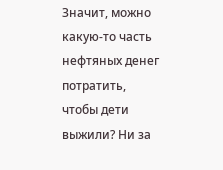Значит, можно какую-то часть нефтяных денег потратить, чтобы дети выжили? Ни за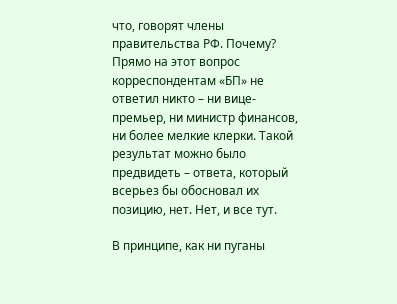что, говорят члены правительства РФ. Почему? Прямо на этот вопрос корреспондентам «БП» не ответил никто – ни вице-премьер, ни министр финансов, ни более мелкие клерки. Такой результат можно было предвидеть – ответа, который всерьез бы обосновал их позицию, нет. Нет, и все тут.

В принципе, как ни пуганы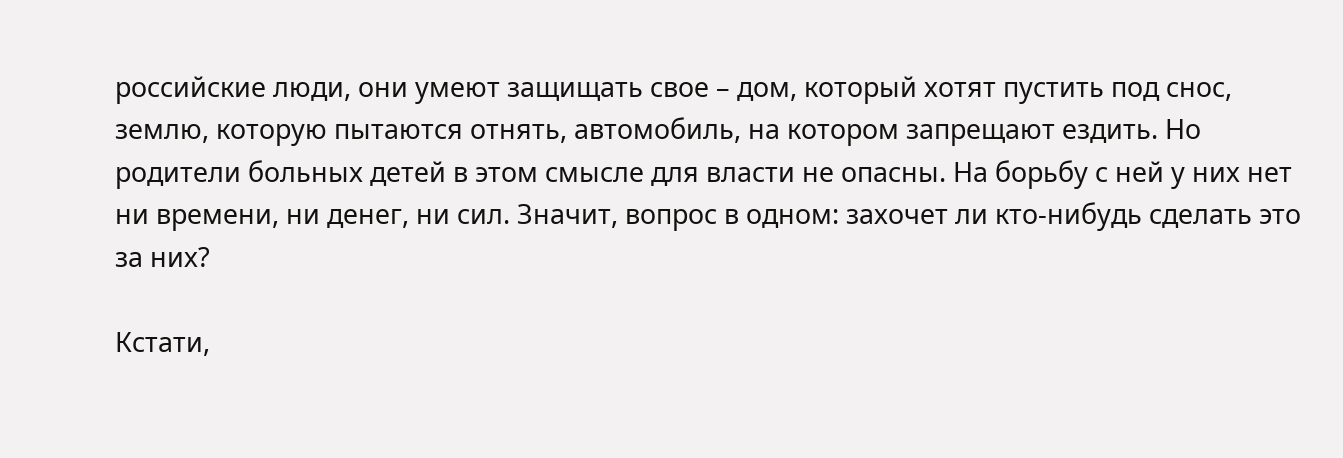российские люди, они умеют защищать свое – дом, который хотят пустить под снос, землю, которую пытаются отнять, автомобиль, на котором запрещают ездить. Но родители больных детей в этом смысле для власти не опасны. На борьбу с ней у них нет ни времени, ни денег, ни сил. Значит, вопрос в одном: захочет ли кто-нибудь сделать это за них?

Кстати,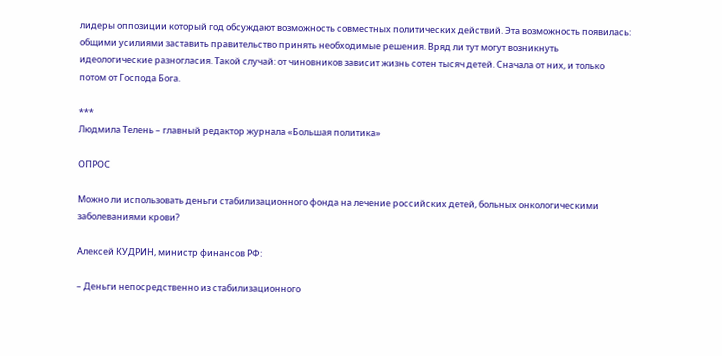лидеры оппозиции который год обсуждают возможность совместных политических действий. Эта возможность появилась: общими усилиями заставить правительство принять необходимые решения. Вряд ли тут могут возникнуть идеологические разногласия. Такой случай: от чиновников зависит жизнь сотен тысяч детей. Сначала от них, и только потом от Господа Бога.

***
Людмила Телень – главный редактор журнала «Большая политика»

ОПРОС

Можно ли использовать деньги стабилизационного фонда на лечение российских детей, больных онкологическими заболеваниями крови?

Алексей КУДРИН, министр финансов РФ:

– Деньги непосредственно из стабилизационного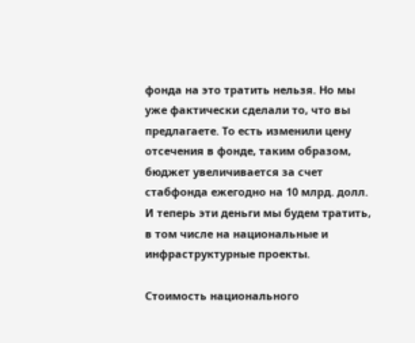фонда на это тратить нельзя. Но мы уже фактически сделали то, что вы предлагаете. То есть изменили цену отсечения в фонде, таким образом, бюджет увеличивается за счет стабфонда ежегодно на 10 млрд. долл. И теперь эти деньги мы будем тратить, в том числе на национальные и инфраструктурные проекты.

Стоимость национального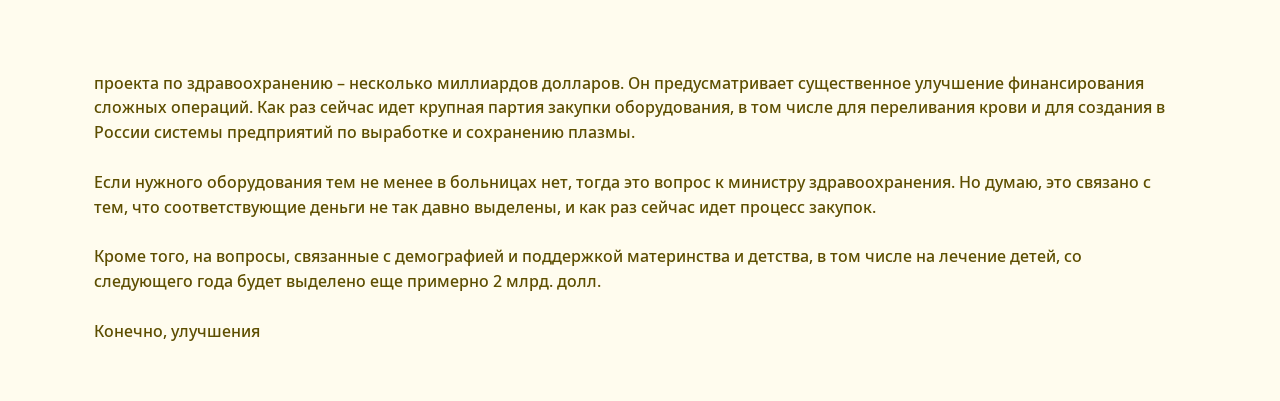проекта по здравоохранению – несколько миллиардов долларов. Он предусматривает существенное улучшение финансирования сложных операций. Как раз сейчас идет крупная партия закупки оборудования, в том числе для переливания крови и для создания в России системы предприятий по выработке и сохранению плазмы.

Если нужного оборудования тем не менее в больницах нет, тогда это вопрос к министру здравоохранения. Но думаю, это связано с тем, что соответствующие деньги не так давно выделены, и как раз сейчас идет процесс закупок.

Кроме того, на вопросы, связанные с демографией и поддержкой материнства и детства, в том числе на лечение детей, со следующего года будет выделено еще примерно 2 млрд. долл.

Конечно, улучшения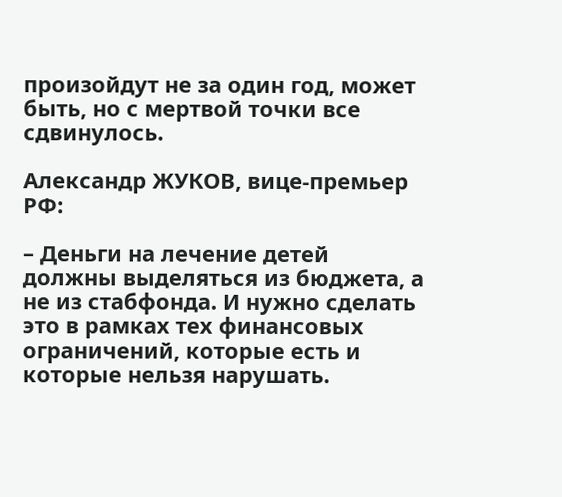произойдут не за один год, может быть, но с мертвой точки все сдвинулось.

Александр ЖУКОВ, вице-премьер РФ:

– Деньги на лечение детей должны выделяться из бюджета, а не из стабфонда. И нужно сделать это в рамках тех финансовых ограничений, которые есть и которые нельзя нарушать.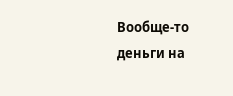Вообще-то деньги на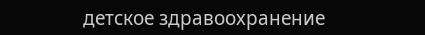детское здравоохранение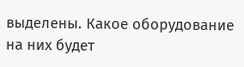выделены. Какое оборудование на них будет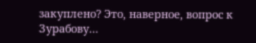закуплено? Это, наверное, вопрос к Зурабову…